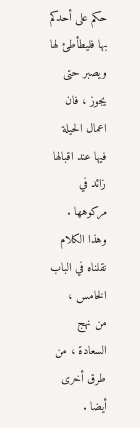حكم على أحدكم بها فليطأطئ لها ويصبر حتى يجوز ، فان اعمال الحيلة
فيها عند اقبالها زائد في مركوهها . وهذا الكلام نقلناه في الباب الخامس ،
من نهج السعادة ، من طرق أخرى أيضا .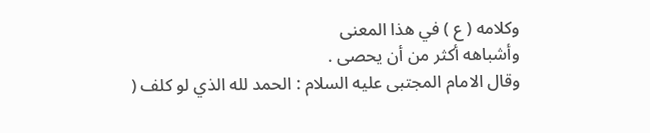وكلامه ( ع ) في هذا المعنى
وأشباهه أكثر من أن يحصى .
وقال الامام المجتبى عليه السلام : الحمد لله الذي لو كلف (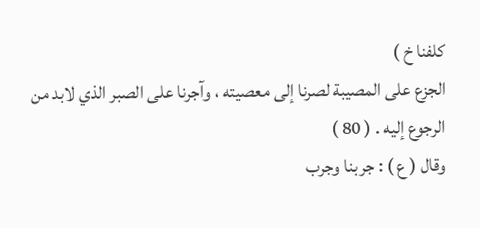كلفنا خ )
الجزع على المصيبة لصرنا إلى معصيته ، وآجرنا على الصبر الذي لابد من
الرجوع إليه . ( 80 )
وقال ( ع ) : جربنا وجرب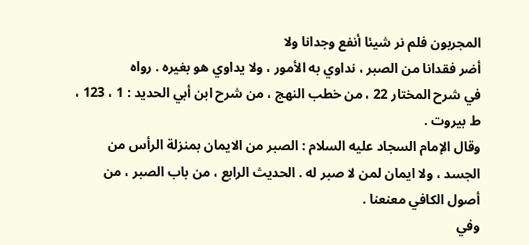المجربون فلم نر شيئا أنفع وجدانا ولا
أضر فقدانا من الصبر ، نداوي به الأمور ، ولا يداوي هو بغيره . رواه
في شرح المختار 22 ، من خطب النهج ، من شرح ابن أبي الحديد : 1 ، 123 ،
ط بيروت .
وقال الإمام السجاد عليه السلام : الصبر من الايمان بمنزلة الرأس من
الجسد ، ولا ايمان لمن لا صبر له . الحديث الرابع ، من باب الصبر ، من
أصول الكافي معنعنا .
وفي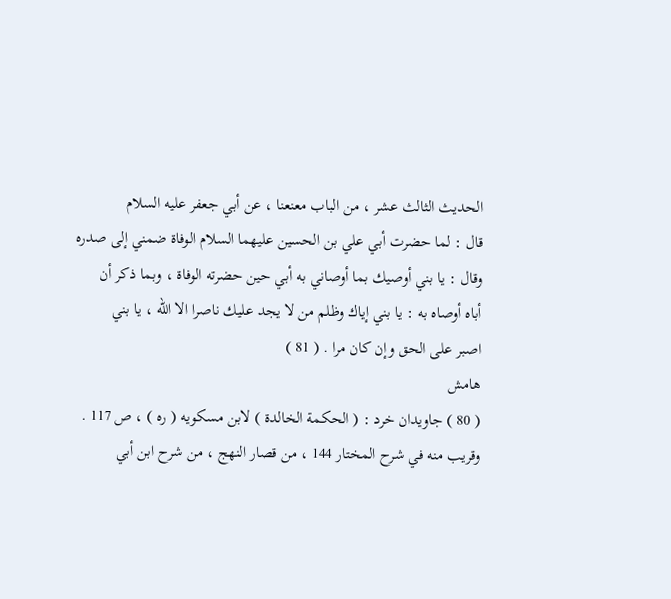الحديث الثالث عشر ، من الباب معنعنا ، عن أبي جعفر عليه السلام
قال : لما حضرت أبي علي بن الحسين عليهما السلام الوفاة ضمني إلى صدره
وقال : يا بني أوصيك بما أوصاني به أبي حين حضرته الوفاة ، وبما ذكر أن
أباه أوصاه به : يا بني إياك وظلم من لا يجد عليك ناصرا الا الله ، يا بني
اصبر على الحق وإن كان مرا . ( 81 )
هامش
( 80 ) جاويدان خرد : ( الحكمة الخالدة ) لابن مسكويه ( ره ) ، ص 117 .
وقريب منه في شرح المختار 144 ، من قصار النهج ، من شرح ابن أبي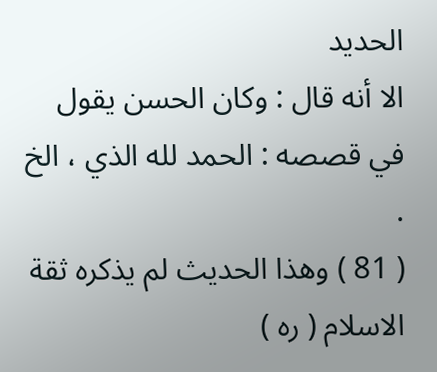الحديد
الا أنه قال : وكان الحسن يقول في قصصه : الحمد لله الذي ، الخ .
( 81 ) وهذا الحديث لم يذكره ثقة الاسلام ( ره )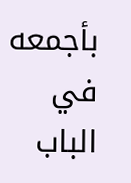بأجمعه في الباب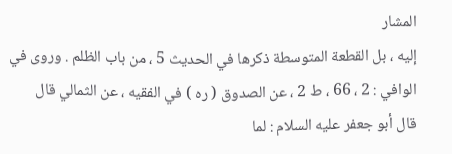المشار
إليه ، بل القطعة المتوسطة ذكرها في الحديث 5 ، من باب الظلم . وروى في
الوافي : 2 ، 66 ، ط 2 ، عن الصدوق ( ره ) في الفقيه ، عن الثمالي قال
قال أبو جعفر عليه السلام : لما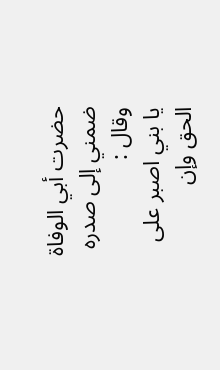حضرت أبي الوفاة ضمني إلى صدره وقال :
يا بني اصبر على الحق وإن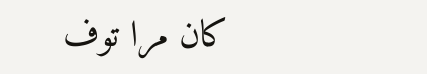كان مرا توف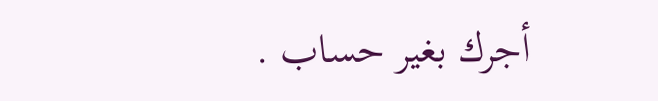أجرك بغير حساب .